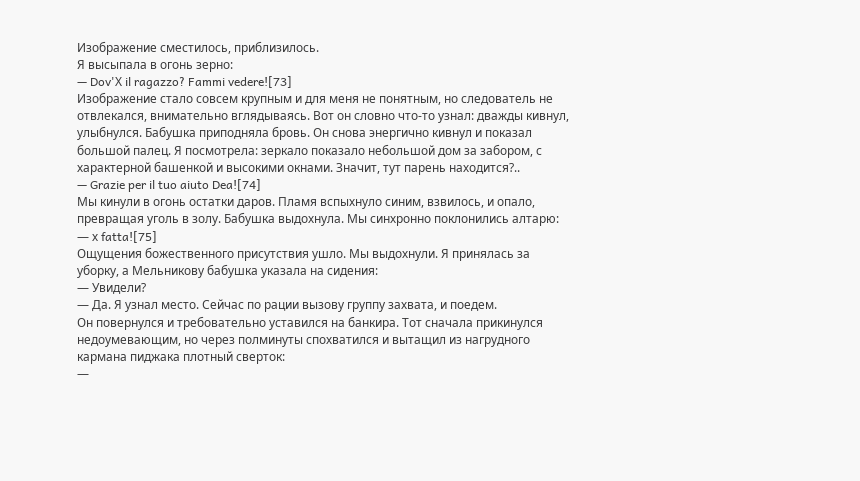Изображение сместилось, приблизилось.
Я высыпала в огонь зерно:
— Dov'Х il ragazzo? Fammi vedere![73]
Изображение стало совсем крупным и для меня не понятным, но следователь не отвлекался, внимательно вглядываясь. Вот он словно что-то узнал: дважды кивнул, улыбнулся. Бабушка приподняла бровь. Он снова энергично кивнул и показал большой палец. Я посмотрела: зеркало показало небольшой дом за забором, с характерной башенкой и высокими окнами. Значит, тут парень находится?..
— Grazie per il tuo aiuto Dea![74]
Мы кинули в огонь остатки даров. Пламя вспыхнуло синим, взвилось, и опало, превращая уголь в золу. Бабушка выдохнула. Мы синхронно поклонились алтарю:
— х fatta![75]
Ощущения божественного присутствия ушло. Мы выдохнули. Я принялась за уборку, а Мельникову бабушка указала на сидения:
— Увидели?
— Да. Я узнал место. Сейчас по рации вызову группу захвата, и поедем.
Он повернулся и требовательно уставился на банкира. Тот сначала прикинулся недоумевающим, но через полминуты спохватился и вытащил из нагрудного кармана пиджака плотный сверток:
—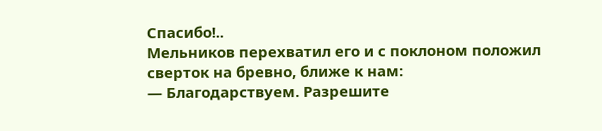Спасибо!..
Мельников перехватил его и с поклоном положил сверток на бревно, ближе к нам:
— Благодарствуем. Разрешите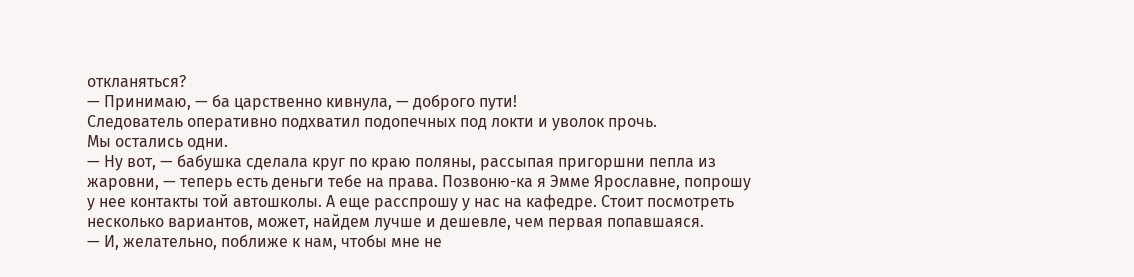откланяться?
— Принимаю, — ба царственно кивнула, — доброго пути!
Следователь оперативно подхватил подопечных под локти и уволок прочь.
Мы остались одни.
— Ну вот, — бабушка сделала круг по краю поляны, рассыпая пригоршни пепла из жаровни, — теперь есть деньги тебе на права. Позвоню-ка я Эмме Ярославне, попрошу у нее контакты той автошколы. А еще расспрошу у нас на кафедре. Стоит посмотреть несколько вариантов, может, найдем лучше и дешевле, чем первая попавшаяся.
— И, желательно, поближе к нам, чтобы мне не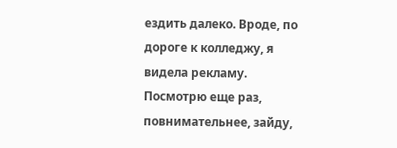ездить далеко. Вроде, по дороге к колледжу, я видела рекламу. Посмотрю еще раз, повнимательнее, зайду,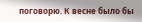поговорю. К весне было бы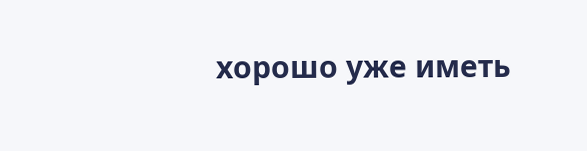хорошо уже иметь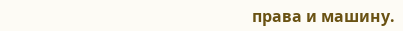права и машину.